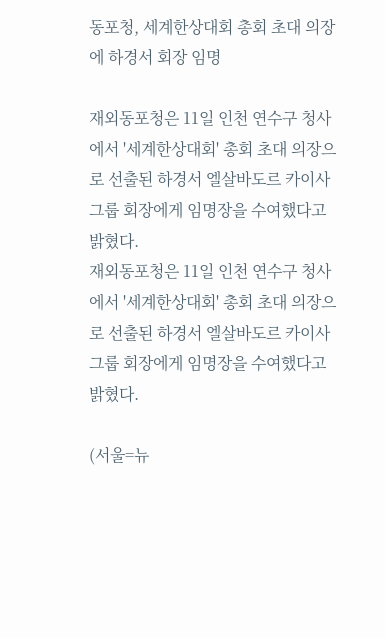동포청, 세계한상대회 총회 초대 의장에 하경서 회장 임명

재외동포청은 11일 인천 연수구 청사에서 '세계한상대회' 총회 초대 의장으로 선출된 하경서 엘살바도르 카이사 그룹 회장에게 임명장을 수여했다고 밝혔다.
재외동포청은 11일 인천 연수구 청사에서 '세계한상대회' 총회 초대 의장으로 선출된 하경서 엘살바도르 카이사 그룹 회장에게 임명장을 수여했다고 밝혔다.

(서울=뉴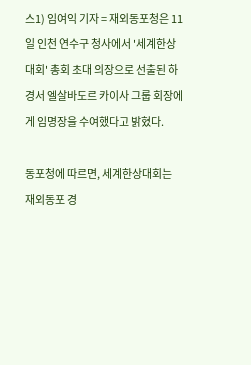스1) 임여익 기자 = 재외동포청은 11일 인천 연수구 청사에서 '세계한상대회' 총회 초대 의장으로 선출된 하경서 엘살바도르 카이사 그룹 회장에게 임명장을 수여했다고 밝혔다.

동포청에 따르면, 세계한상대회는 재외동포 경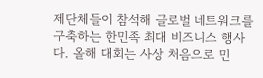제단체들이 참석해 글로벌 네트워크를 구축하는 한민족 최대 비즈니스 행사다. 올해 대회는 사상 처음으로 민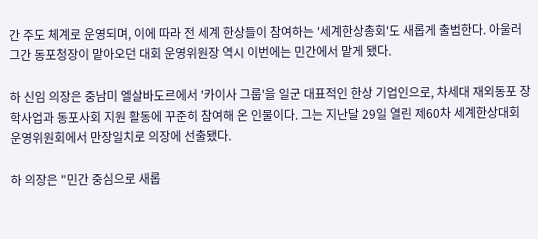간 주도 체계로 운영되며, 이에 따라 전 세계 한상들이 참여하는 '세계한상총회'도 새롭게 출범한다. 아울러 그간 동포청장이 맡아오던 대회 운영위원장 역시 이번에는 민간에서 맡게 됐다.

하 신임 의장은 중남미 엘살바도르에서 '카이사 그룹'을 일군 대표적인 한상 기업인으로, 차세대 재외동포 장학사업과 동포사회 지원 활동에 꾸준히 참여해 온 인물이다. 그는 지난달 29일 열린 제60차 세계한상대회 운영위원회에서 만장일치로 의장에 선출됐다.

하 의장은 "민간 중심으로 새롭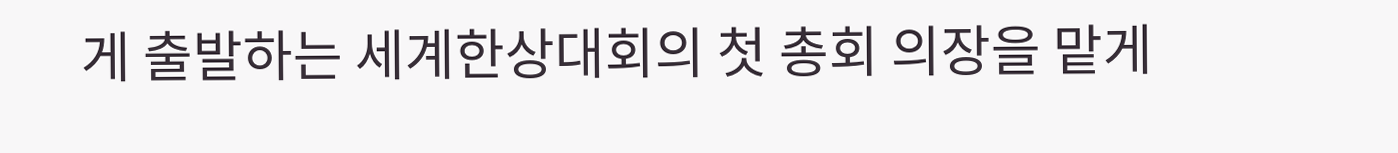게 출발하는 세계한상대회의 첫 총회 의장을 맡게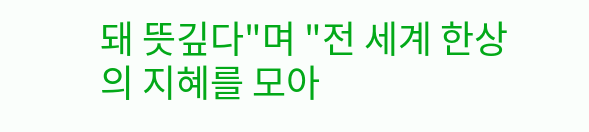돼 뜻깊다"며 "전 세계 한상의 지혜를 모아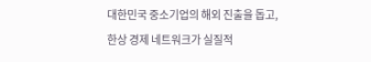대한민국 중소기업의 해외 진출을 돕고, 한상 경제 네트워크가 실질적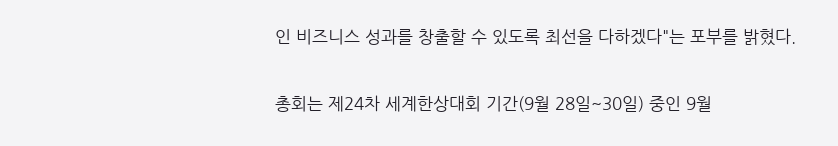인 비즈니스 성과를 창출할 수 있도록 최선을 다하겠다"는 포부를 밝혔다.

총회는 제24차 세계한상대회 기간(9월 28일~30일) 중인 9월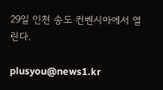29일 인천 송도 컨벤시아에서 열린다.

plusyou@news1.kr